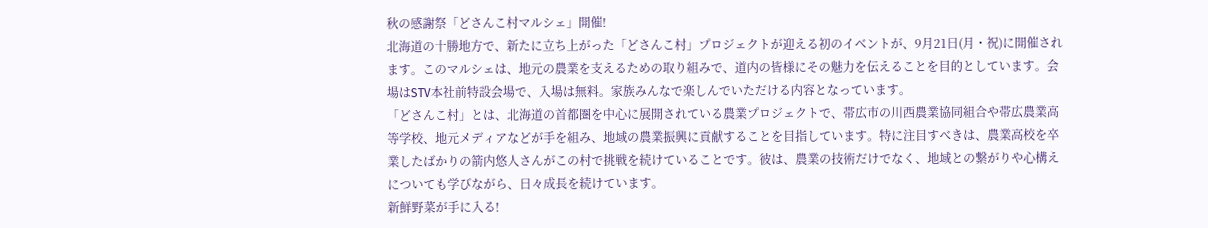秋の感謝祭「どさんこ村マルシェ」開催!
北海道の十勝地方で、新たに立ち上がった「どさんこ村」プロジェクトが迎える初のイベントが、9月21日(月・祝)に開催されます。このマルシェは、地元の農業を支えるための取り組みで、道内の皆様にその魅力を伝えることを目的としています。会場はSTV本社前特設会場で、入場は無料。家族みんなで楽しんでいただける内容となっています。
「どさんこ村」とは、北海道の首都圏を中心に展開されている農業プロジェクトで、帯広市の川西農業協同組合や帯広農業高等学校、地元メディアなどが手を組み、地域の農業振興に貢献することを目指しています。特に注目すべきは、農業高校を卒業したばかりの箭内悠人さんがこの村で挑戦を続けていることです。彼は、農業の技術だけでなく、地域との繋がりや心構えについても学びながら、日々成長を続けています。
新鮮野菜が手に入る!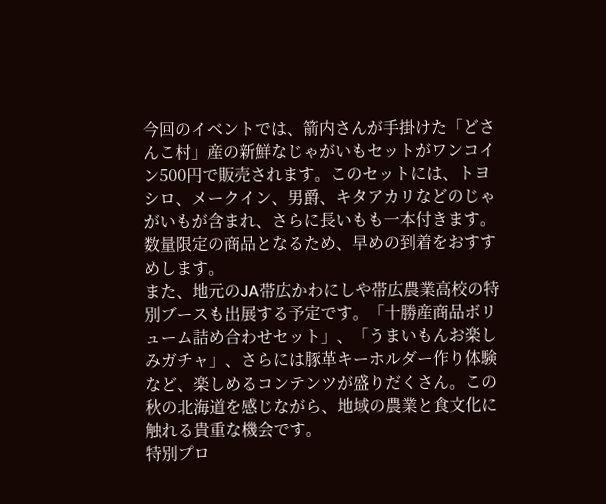今回のイベントでは、箭内さんが手掛けた「どさんこ村」産の新鮮なじゃがいもセットがワンコイン500円で販売されます。このセットには、トヨシロ、メークイン、男爵、キタアカリなどのじゃがいもが含まれ、さらに長いもも一本付きます。数量限定の商品となるため、早めの到着をおすすめします。
また、地元のJA帯広かわにしや帯広農業高校の特別ブースも出展する予定です。「十勝産商品ボリューム詰め合わせセット」、「うまいもんお楽しみガチャ」、さらには豚革キーホルダー作り体験など、楽しめるコンテンツが盛りだくさん。この秋の北海道を感じながら、地域の農業と食文化に触れる貴重な機会です。
特別プロ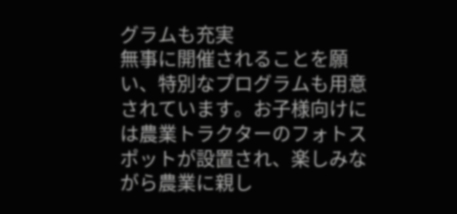グラムも充実
無事に開催されることを願い、特別なプログラムも用意されています。お子様向けには農業トラクターのフォトスポットが設置され、楽しみながら農業に親し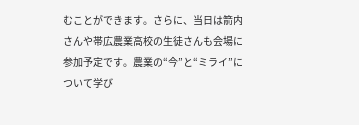むことができます。さらに、当日は箭内さんや帯広農業高校の生徒さんも会場に参加予定です。農業の“今”と“ミライ”について学び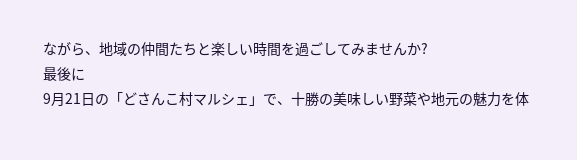ながら、地域の仲間たちと楽しい時間を過ごしてみませんか?
最後に
9月21日の「どさんこ村マルシェ」で、十勝の美味しい野菜や地元の魅力を体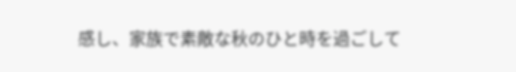感し、家族で素敵な秋のひと時を過ごして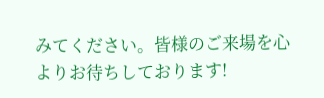みてください。皆様のご来場を心よりお待ちしております!